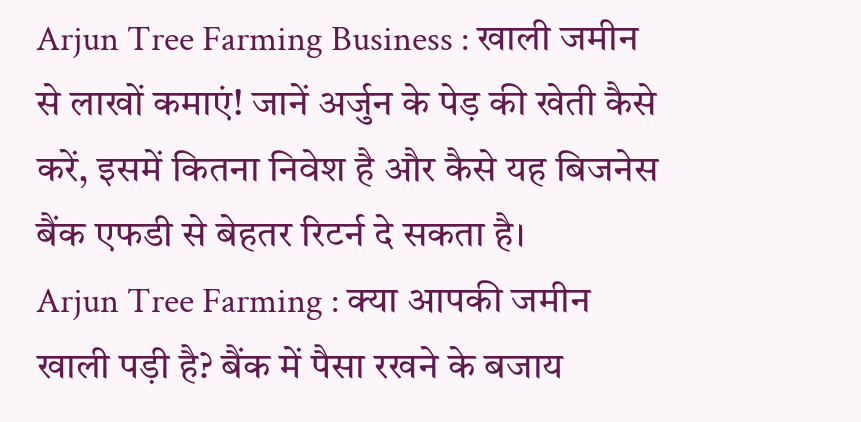Arjun Tree Farming Business : खाली जमीन से लाखों कमाएं! जानें अर्जुन के पेड़ की खेती कैसे करें, इसमें कितना निवेश है और कैसे यह बिजनेस बैंक एफडी से बेहतर रिटर्न दे सकता है।
Arjun Tree Farming : क्या आपकी जमीन खाली पड़ी है? बैंक में पैसा रखने के बजाय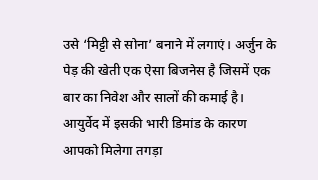उसे ‘मिट्टी से सोना’ बनाने में लगाएं। अर्जुन के पेड़ की खेती एक ऐसा बिजनेस है जिसमें एक बार का निवेश और सालों की कमाई है। आयुर्वेद में इसकी भारी डिमांड के कारण आपको मिलेगा तगड़ा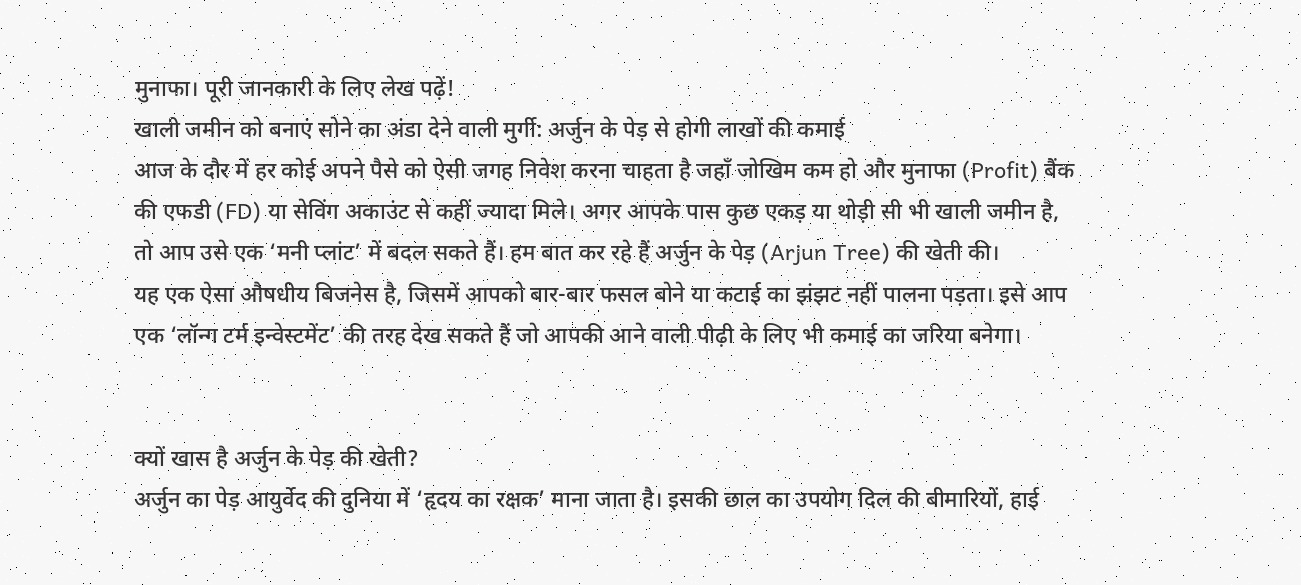मुनाफा। पूरी जानकारी के लिए लेख पढ़ें!
खाली जमीन को बनाएं सोने का अंडा देने वाली मुर्गी: अर्जुन के पेड़ से होगी लाखों की कमाई
आज के दौर में हर कोई अपने पैसे को ऐसी जगह निवेश करना चाहता है जहाँ जोखिम कम हो और मुनाफा (Profit) बैंक की एफडी (FD) या सेविंग अकाउंट से कहीं ज्यादा मिले। अगर आपके पास कुछ एकड़ या थोड़ी सी भी खाली जमीन है, तो आप उसे एक ‘मनी प्लांट’ में बदल सकते हैं। हम बात कर रहे हैं अर्जुन के पेड़ (Arjun Tree) की खेती की।
यह एक ऐसा औषधीय बिजनेस है, जिसमें आपको बार-बार फसल बोने या कटाई का झंझट नहीं पालना पड़ता। इसे आप एक ‘लॉन्ग टर्म इन्वेस्टमेंट’ की तरह देख सकते हैं जो आपकी आने वाली पीढ़ी के लिए भी कमाई का जरिया बनेगा।


क्यों खास है अर्जुन के पेड़ की खेती?
अर्जुन का पेड़ आयुर्वेद की दुनिया में ‘हृदय का रक्षक’ माना जाता है। इसकी छाल का उपयोग दिल की बीमारियों, हाई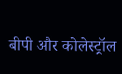बीपी और कोलेस्ट्रॉल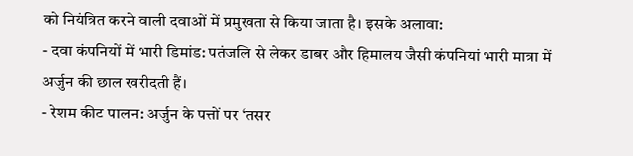को नियंत्रित करने वाली दवाओं में प्रमुखता से किया जाता है। इसके अलावा:
- दवा कंपनियों में भारी डिमांड: पतंजलि से लेकर डाबर और हिमालय जैसी कंपनियां भारी मात्रा में अर्जुन की छाल खरीदती हैं।
- रेशम कीट पालन: अर्जुन के पत्तों पर ‘तसर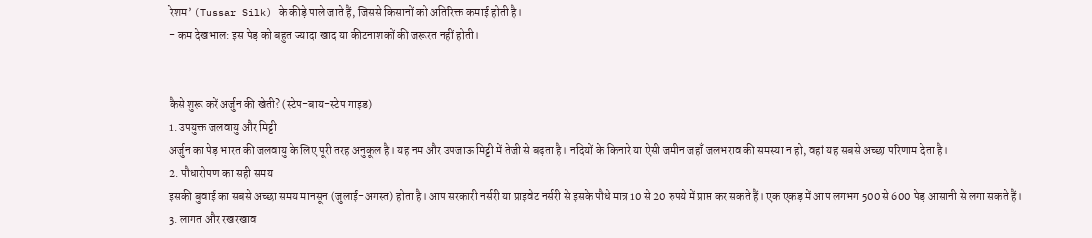रेशम’ (Tussar Silk) के कीड़े पाले जाते हैं, जिससे किसानों को अतिरिक्त कमाई होती है।
- कम देखभाल: इस पेड़ को बहुत ज्यादा खाद या कीटनाशकों की जरूरत नहीं होती।


कैसे शुरू करें अर्जुन की खेती? (स्टेप-बाय-स्टेप गाइड)
1. उपयुक्त जलवायु और मिट्टी
अर्जुन का पेड़ भारत की जलवायु के लिए पूरी तरह अनुकूल है। यह नम और उपजाऊ मिट्टी में तेजी से बढ़ता है। नदियों के किनारे या ऐसी जमीन जहाँ जलभराव की समस्या न हो, वहां यह सबसे अच्छा परिणाम देता है।
2. पौधारोपण का सही समय
इसकी बुवाई का सबसे अच्छा समय मानसून (जुलाई-अगस्त) होता है। आप सरकारी नर्सरी या प्राइवेट नर्सरी से इसके पौधे मात्र 10 से 20 रुपये में प्राप्त कर सकते हैं। एक एकड़ में आप लगभग 500 से 600 पेड़ आसानी से लगा सकते हैं।
3. लागत और रखरखाव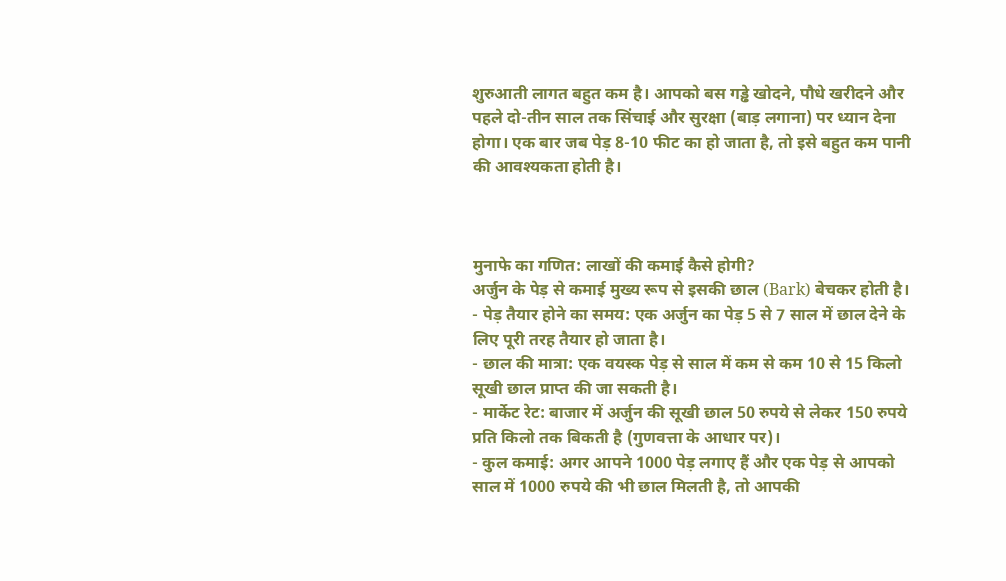शुरुआती लागत बहुत कम है। आपको बस गड्ढे खोदने, पौधे खरीदने और पहले दो-तीन साल तक सिंचाई और सुरक्षा (बाड़ लगाना) पर ध्यान देना होगा। एक बार जब पेड़ 8-10 फीट का हो जाता है, तो इसे बहुत कम पानी की आवश्यकता होती है।



मुनाफे का गणित: लाखों की कमाई कैसे होगी?
अर्जुन के पेड़ से कमाई मुख्य रूप से इसकी छाल (Bark) बेचकर होती है।
- पेड़ तैयार होने का समय: एक अर्जुन का पेड़ 5 से 7 साल में छाल देने के लिए पूरी तरह तैयार हो जाता है।
- छाल की मात्रा: एक वयस्क पेड़ से साल में कम से कम 10 से 15 किलो सूखी छाल प्राप्त की जा सकती है।
- मार्केट रेट: बाजार में अर्जुन की सूखी छाल 50 रुपये से लेकर 150 रुपये प्रति किलो तक बिकती है (गुणवत्ता के आधार पर)।
- कुल कमाई: अगर आपने 1000 पेड़ लगाए हैं और एक पेड़ से आपको साल में 1000 रुपये की भी छाल मिलती है, तो आपकी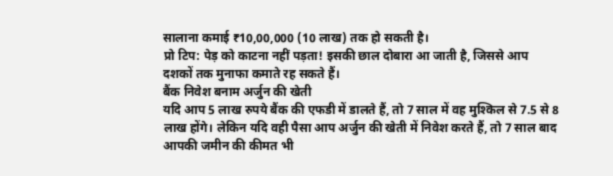सालाना कमाई ₹10,00,000 (10 लाख) तक हो सकती है।
प्रो टिप: पेड़ को काटना नहीं पड़ता! इसकी छाल दोबारा आ जाती है, जिससे आप दशकों तक मुनाफा कमाते रह सकते हैं।
बैंक निवेश बनाम अर्जुन की खेती
यदि आप 5 लाख रुपये बैंक की एफडी में डालते हैं, तो 7 साल में वह मुश्किल से 7.5 से 8 लाख होंगे। लेकिन यदि वही पैसा आप अर्जुन की खेती में निवेश करते हैं, तो 7 साल बाद आपकी जमीन की कीमत भी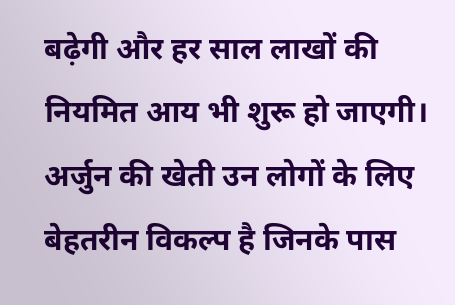बढ़ेगी और हर साल लाखों की नियमित आय भी शुरू हो जाएगी।
अर्जुन की खेती उन लोगों के लिए बेहतरीन विकल्प है जिनके पास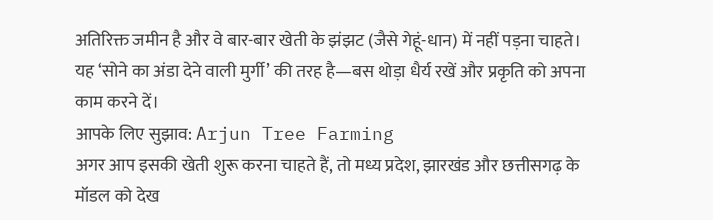अतिरिक्त जमीन है और वे बार-बार खेती के झंझट (जैसे गेहूं-धान) में नहीं पड़ना चाहते। यह ‘सोने का अंडा देने वाली मुर्गी’ की तरह है—बस थोड़ा धैर्य रखें और प्रकृति को अपना काम करने दें।
आपके लिए सुझाव: Arjun Tree Farming
अगर आप इसकी खेती शुरू करना चाहते हैं, तो मध्य प्रदेश, झारखंड और छत्तीसगढ़ के मॉडल को देख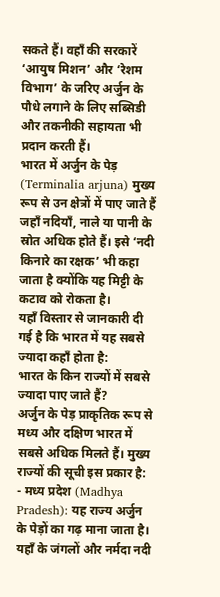सकते हैं। वहाँ की सरकारें ‘आयुष मिशन’ और ‘रेशम विभाग’ के जरिए अर्जुन के पौधे लगाने के लिए सब्सिडी और तकनीकी सहायता भी प्रदान करती हैं।
भारत में अर्जुन के पेड़ (Terminalia arjuna) मुख्य रूप से उन क्षेत्रों में पाए जाते हैं जहाँ नदियाँ, नाले या पानी के स्रोत अधिक होते हैं। इसे ‘नदी किनारे का रक्षक’ भी कहा जाता है क्योंकि यह मिट्टी के कटाव को रोकता है।
यहाँ विस्तार से जानकारी दी गई है कि भारत में यह सबसे ज्यादा कहाँ होता है:
भारत के किन राज्यों में सबसे ज्यादा पाए जाते हैं?
अर्जुन के पेड़ प्राकृतिक रूप से मध्य और दक्षिण भारत में सबसे अधिक मिलते हैं। मुख्य राज्यों की सूची इस प्रकार है:
- मध्य प्रदेश (Madhya Pradesh): यह राज्य अर्जुन के पेड़ों का गढ़ माना जाता है। यहाँ के जंगलों और नर्मदा नदी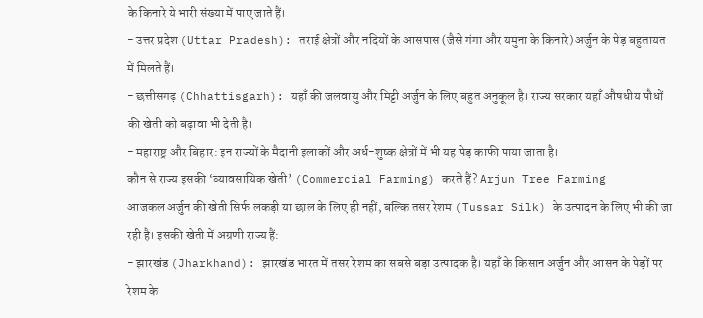के किनारे ये भारी संख्या में पाए जाते हैं।
- उत्तर प्रदेश (Uttar Pradesh): तराई क्षेत्रों और नदियों के आसपास (जैसे गंगा और यमुना के किनारे) अर्जुन के पेड़ बहुतायत में मिलते हैं।
- छत्तीसगढ़ (Chhattisgarh): यहाँ की जलवायु और मिट्टी अर्जुन के लिए बहुत अनुकूल है। राज्य सरकार यहाँ औषधीय पौधों की खेती को बढ़ावा भी देती है।
- महाराष्ट्र और बिहार: इन राज्यों के मैदानी इलाकों और अर्ध-शुष्क क्षेत्रों में भी यह पेड़ काफी पाया जाता है।
कौन से राज्य इसकी ‘व्यावसायिक खेती’ (Commercial Farming) करते हैं? Arjun Tree Farming
आजकल अर्जुन की खेती सिर्फ लकड़ी या छाल के लिए ही नहीं, बल्कि तसर रेशम (Tussar Silk) के उत्पादन के लिए भी की जा रही है। इसकी खेती में अग्रणी राज्य हैं:
- झारखंड (Jharkhand): झारखंड भारत में तसर रेशम का सबसे बड़ा उत्पादक है। यहाँ के किसान अर्जुन और आसन के पेड़ों पर रेशम के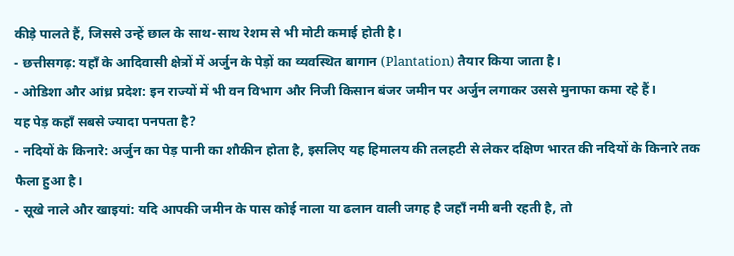कीड़े पालते हैं, जिससे उन्हें छाल के साथ-साथ रेशम से भी मोटी कमाई होती है।
- छत्तीसगढ़: यहाँ के आदिवासी क्षेत्रों में अर्जुन के पेड़ों का व्यवस्थित बागान (Plantation) तैयार किया जाता है।
- ओडिशा और आंध्र प्रदेश: इन राज्यों में भी वन विभाग और निजी किसान बंजर जमीन पर अर्जुन लगाकर उससे मुनाफा कमा रहे हैं।
यह पेड़ कहाँ सबसे ज्यादा पनपता है?
- नदियों के किनारे: अर्जुन का पेड़ पानी का शौकीन होता है, इसलिए यह हिमालय की तलहटी से लेकर दक्षिण भारत की नदियों के किनारे तक फैला हुआ है।
- सूखे नाले और खाइयां: यदि आपकी जमीन के पास कोई नाला या ढलान वाली जगह है जहाँ नमी बनी रहती है, तो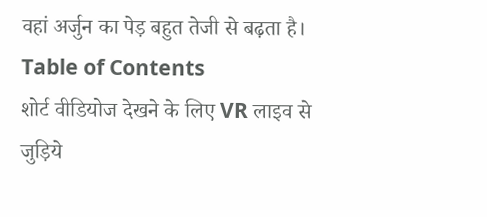वहां अर्जुन का पेड़ बहुत तेजी से बढ़ता है।
Table of Contents
शोर्ट वीडियोज देखने के लिए VR लाइव से जुड़िये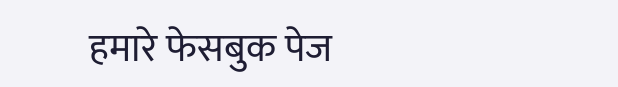हमारे फेसबुक पेज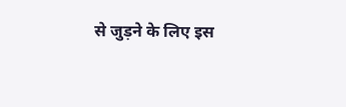से जुड़ने के लिए इस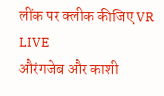लींक पर क्लीक कीजिए VR LIVE
औरंगजेब और काशी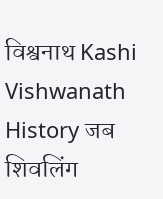विश्वनाथ Kashi Vishwanath History जब शिवलिंग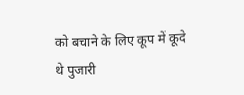को बचाने के लिए कूप में कूदे थे पुजारी